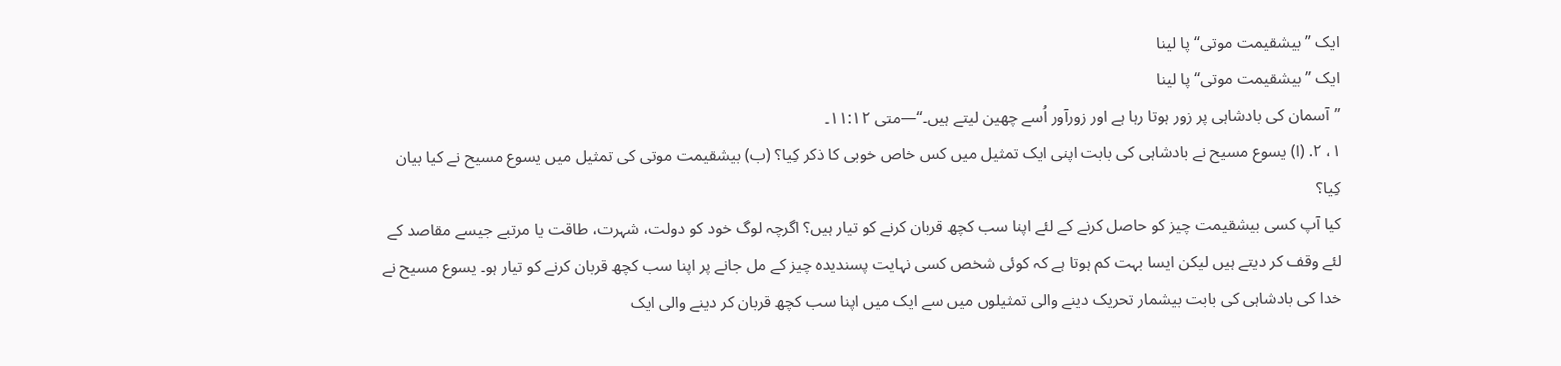ایک ”بیشقیمت موتی“ پا لینا
ایک ”بیشقیمت موتی“ پا لینا
”آسمان کی بادشاہی پر زور ہوتا رہا ہے اور زورآور اُسے چھین لیتے ہیں۔“—متی ۱۱:۱۲۔
۱، ۲. (ا) یسوع مسیح نے بادشاہی کی بابت اپنی ایک تمثیل میں کس خاص خوبی کا ذکر کِیا؟ (ب) بیشقیمت موتی کی تمثیل میں یسوع مسیح نے کیا بیان کِیا؟
کیا آپ کسی بیشقیمت چیز کو حاصل کرنے کے لئے اپنا سب کچھ قربان کرنے کو تیار ہیں؟ اگرچہ لوگ خود کو دولت، شہرت، طاقت یا مرتبے جیسے مقاصد کے لئے وقف کر دیتے ہیں لیکن ایسا بہت کم ہوتا ہے کہ کوئی شخص کسی نہایت پسندیدہ چیز کے مل جانے پر اپنا سب کچھ قربان کرنے کو تیار ہو۔ یسوع مسیح نے خدا کی بادشاہی کی بابت بیشمار تحریک دینے والی تمثیلوں میں سے ایک میں اپنا سب کچھ قربان کر دینے والی ایک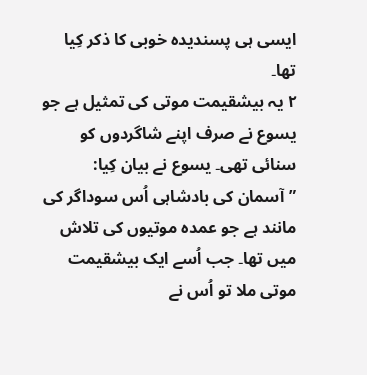ایسی ہی پسندیدہ خوبی کا ذکر کِیا تھا۔
۲ یہ بیشقیمت موتی کی تمثیل ہے جو یسوع نے صرف اپنے شاگردوں کو سنائی تھی۔ یسوع نے بیان کِیا: ”آسمان کی بادشاہی اُس سوداگر کی مانند ہے جو عمدہ موتیوں کی تلاش میں تھا۔ جب اُسے ایک بیشقیمت موتی ملا تو اُس نے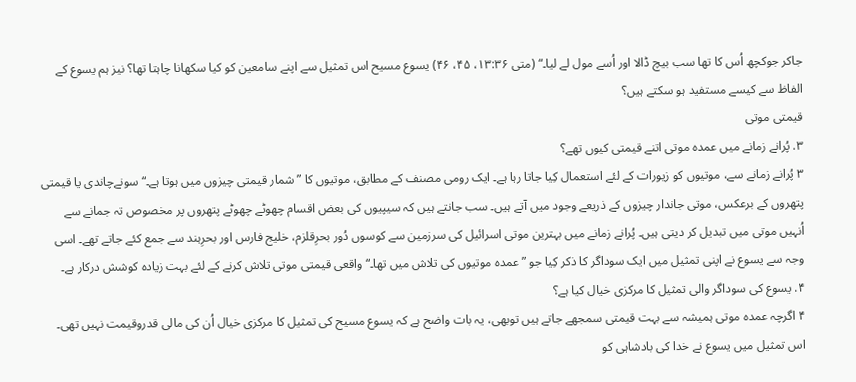جاکر جوکچھ اُس کا تھا سب بیچ ڈالا اور اُسے مول لے لیا۔“ (متی ۱۳:۳۶، ۴۵، ۴۶) یسوع مسیح اس تمثیل سے اپنے سامعین کو کیا سکھانا چاہتا تھا؟ نیز ہم یسوع کے الفاظ سے کیسے مستفید ہو سکتے ہیں؟
قیمتی موتی
۳. پُرانے زمانے میں عمدہ موتی اتنے قیمتی کیوں تھے؟
۳ پُرانے زمانے سے، موتیوں کو زیورات کے لئے استعمال کِیا جاتا رہا ہے۔ ایک رومی مصنف کے مطابق، موتیوں کا ”شمار قیمتی چیزوں میں ہوتا ہے۔“ سونےچاندی یا قیمتی پتھروں کے برعکس، موتی جاندار چیزوں کے ذریعے وجود میں آتے ہیں۔ سب جانتے ہیں کہ سیپیوں کی بعض اقسام چھوٹے چھوٹے پتھروں پر مخصوص تہ جمانے سے اُنہیں موتی میں تبدیل کر دیتی ہیں۔ پُرانے زمانے میں بہترین موتی اسرائیل کی سرزمین سے کوسوں دُور بحرِقلزم، خلیج فارس اور بحرِہند سے جمع کئے جاتے تھے۔ اسی وجہ سے یسوع نے اپنی تمثیل میں ایک سوداگر کا ذکر کِیا جو ”عمدہ موتیوں کی تلاش میں تھا۔“ واقعی قیمتی موتی تلاش کرنے کے لئے بہت زیادہ کوشش درکار ہے۔
۴. یسوع کی سوداگر والی تمثیل کا مرکزی خیال کیا ہے؟
۴ اگرچہ عمدہ موتی ہمیشہ سے بہت قیمتی سمجھے جاتے ہیں توبھی، یہ بات واضح ہے کہ یسوع مسیح کی تمثیل کا مرکزی خیال اُن کی مالی قدروقیمت نہیں تھی۔ اس تمثیل میں یسوع نے خدا کی بادشاہی کو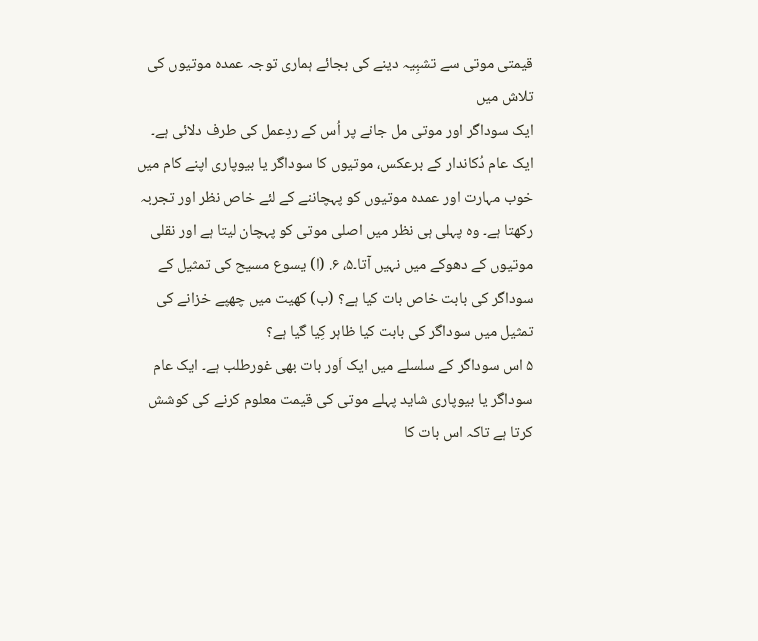قیمتی موتی سے تشبِیہ دینے کی بجائے ہماری توجہ عمدہ موتیوں کی تلاش میں
ایک سوداگر اور موتی مل جانے پر اُس کے ردِعمل کی طرف دلائی ہے۔ ایک عام دُکاندار کے برعکس، موتیوں کا سوداگر یا بیوپاری اپنے کام میں خوب مہارت اور عمدہ موتیوں کو پہچاننے کے لئے خاص نظر اور تجربہ رکھتا ہے۔ وہ پہلی ہی نظر میں اصلی موتی کو پہچان لیتا ہے اور نقلی موتیوں کے دھوکے میں نہیں آتا۔۵، ۶. (ا) یسوع مسیح کی تمثیل کے سوداگر کی بابت خاص بات کیا ہے؟ (ب) کھیت میں چھپے خزانے کی تمثیل میں سوداگر کی بابت کیا ظاہر کِیا گیا ہے؟
۵ اس سوداگر کے سلسلے میں ایک اَور بات بھی غورطلب ہے۔ ایک عام سوداگر یا بیوپاری شاید پہلے موتی کی قیمت معلوم کرنے کی کوشش کرتا ہے تاکہ اس بات کا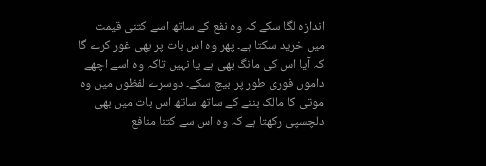اندازہ لگا سکے کہ وہ نفع کے ساتھ اسے کتنی قیمت میں خرید سکتا ہے۔ پھر وہ اس بات پر بھی غور کرے گا کہ آیا اس کی مانگ بھی ہے یا نہیں تاکہ وہ اسے اچھے داموں فوری طور پر بیچ سکے۔ دوسرے لفظوں میں وہ موتی کا مالک بننے کے ساتھ ساتھ اس بات میں بھی دلچسپی رکھتا ہے کہ وہ اس سے کتنا منافع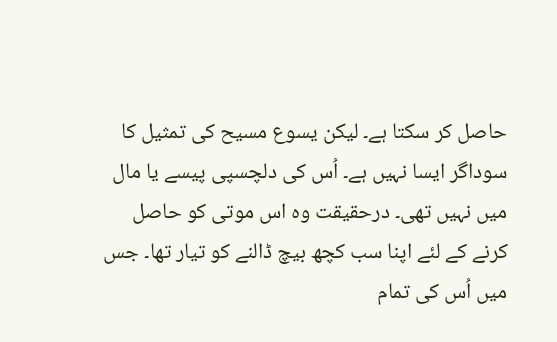حاصل کر سکتا ہے۔ لیکن یسوع مسیح کی تمثیل کا سوداگر ایسا نہیں ہے۔ اُس کی دلچسپی پیسے یا مال میں نہیں تھی۔ درحقیقت وہ اس موتی کو حاصل کرنے کے لئے اپنا سب کچھ بیچ ڈالنے کو تیار تھا۔ جس میں اُس کی تمام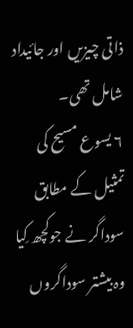ذاتی چیزیں اور جائیداد شامل تھی۔
۶ یسوع مسیح کی تمثیل کے مطابق سوداگر نے جوکچھ کِیا وہ بیشتر سوداگروں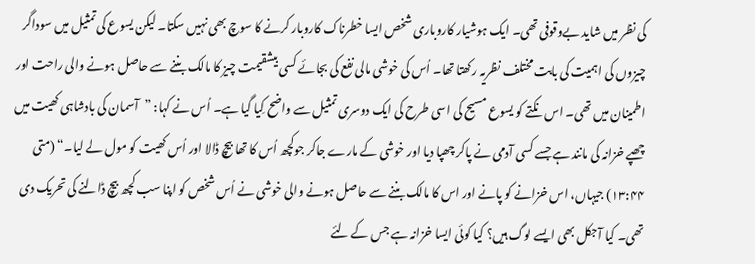کی نظر میں شاید بےوقوفی تھی۔ ایک ہوشیار کاروباری شخص ایسا خطرناک کاروبار کرنے کا سوچ بھی نہیں سکتا۔ لیکن یسوع کی تمثیل میں سوداگر چیزوں کی اہمیت کی بابت مختلف نظریہ رکھتا تھا۔ اُس کی خوشی مالی نفع کی بجائے کسی بیشقیمت چیز کا مالک بننے سے حاصل ہونے والی راحت اور اطمینان میں تھی۔ اس نکتے کو یسوع مسیح کی اسی طرح کی ایک دوسری تمثیل سے واضح کِیا گیا ہے۔ اُس نے کہا: ”آسمان کی بادشاہی کھیت میں چھپے خزانہ کی مانند ہے جسے کسی آدمی نے پاکر چھپا دیا اور خوشی کے مارے جاکر جوکچھ اُس کا تھا بیچ ڈالا اور اُس کھیت کو مول لے لیا۔“ (متی ۱۳:۴۴) جیہاں، اس خزانے کو پانے اور اس کا مالک بننے سے حاصل ہونے والی خوشی نے اُس شخص کو اپنا سب کچھ بیچ ڈالنے کی تحریک دی تھی۔ کیا آجکل بھی ایسے لوگ ہیں؟ کیا کوئی ایسا خزانہ ہے جس کے لئے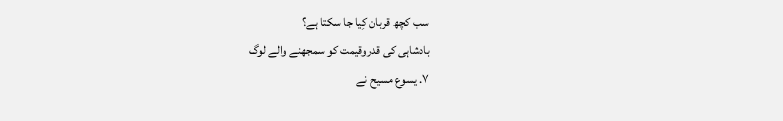سب کچھ قربان کِیا جا سکتا ہے؟
بادشاہی کی قدروقیمت کو سمجھنے والے لوگ
۷. یسوع مسیح نے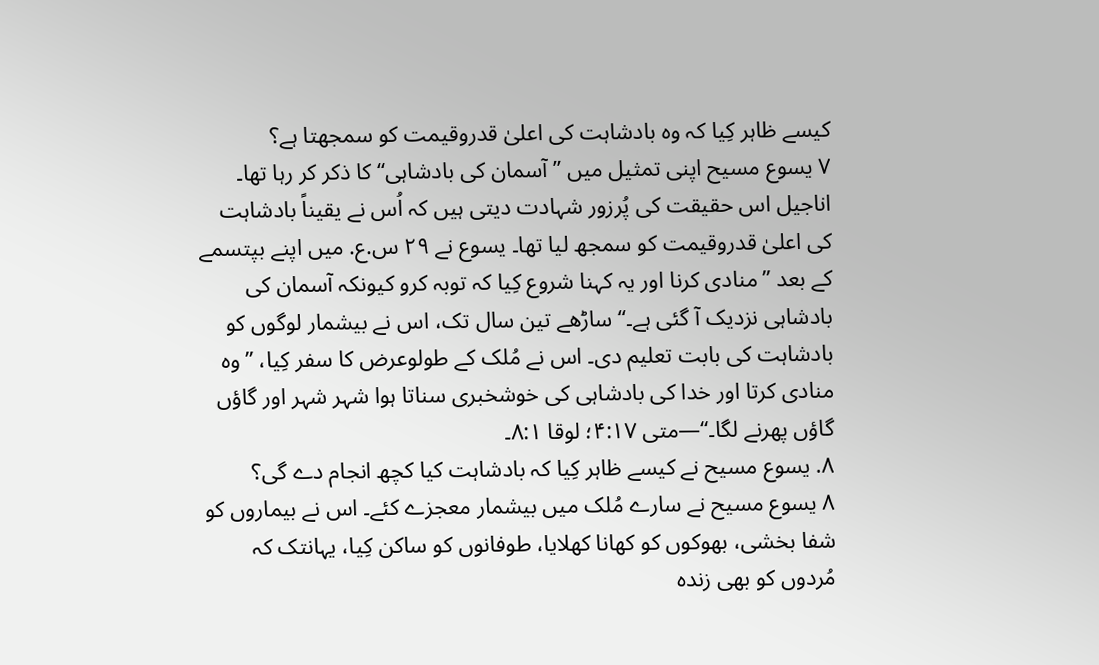کیسے ظاہر کِیا کہ وہ بادشاہت کی اعلیٰ قدروقیمت کو سمجھتا ہے؟
۷ یسوع مسیح اپنی تمثیل میں ”آسمان کی بادشاہی“ کا ذکر کر رہا تھا۔ اناجیل اس حقیقت کی پُرزور شہادت دیتی ہیں کہ اُس نے یقیناً بادشاہت کی اعلیٰ قدروقیمت کو سمجھ لیا تھا۔ یسوع نے ۲۹ س.ع. میں اپنے بپتسمے کے بعد ”منادی کرنا اور یہ کہنا شروع کِیا کہ توبہ کرو کیونکہ آسمان کی بادشاہی نزدیک آ گئی ہے۔“ ساڑھے تین سال تک، اس نے بیشمار لوگوں کو بادشاہت کی بابت تعلیم دی۔ اس نے مُلک کے طولوعرض کا سفر کِیا، ”وہ منادی کرتا اور خدا کی بادشاہی کی خوشخبری سناتا ہوا شہر شہر اور گاؤں گاؤں پھرنے لگا۔“—متی ۴:۱۷؛ لوقا ۸:۱۔
۸. یسوع مسیح نے کیسے ظاہر کِیا کہ بادشاہت کیا کچھ انجام دے گی؟
۸ یسوع مسیح نے سارے مُلک میں بیشمار معجزے کئے۔ اس نے بیماروں کو شفا بخشی، بھوکوں کو کھانا کھلایا، طوفانوں کو ساکن کِیا، یہانتک کہ مُردوں کو بھی زندہ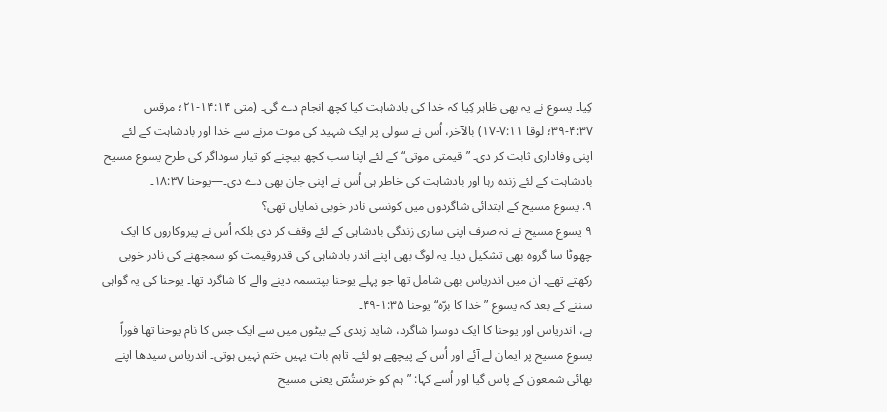کِیا۔ یسوع نے یہ بھی ظاہر کِیا کہ خدا کی بادشاہت کیا کچھ انجام دے گی۔ (متی ۱۴:۱۴-۲۱؛ مرقس ۴:۳۷-۳۹؛ لوقا ۷:۱۱-۱۷) بالآخر، اُس نے سولی پر ایک شہید کی موت مرنے سے خدا اور بادشاہت کے لئے اپنی وفاداری ثابت کر دی۔ ”قیمتی موتی“ کے لئے اپنا سب کچھ بیچنے کو تیار سوداگر کی طرح یسوع مسیح بادشاہت کے لئے زندہ رہا اور بادشاہت کی خاطر ہی اُس نے اپنی جان بھی دے دی۔—یوحنا ۱۸:۳۷۔
۹. یسوع مسیح کے ابتدائی شاگردوں میں کونسی نادر خوبی نمایاں تھی؟
۹ یسوع مسیح نے نہ صرف اپنی ساری زندگی بادشاہی کے لئے وقف کر دی بلکہ اُس نے پیروکاروں کا ایک چھوٹا سا گروہ بھی تشکیل دیا۔ یہ لوگ بھی اپنے اندر بادشاہی کی قدروقیمت کو سمجھنے کی نادر خوبی رکھتے تھے۔ ان میں اندریاس بھی شامل تھا جو پہلے یوحنا بپتسمہ دینے والے کا شاگرد تھا۔ یوحنا کی یہ گواہی سننے کے بعد کہ یسوع ”خدا کا برّہ“ یوحنا ۱:۳۵-۴۹۔
ہے، اندریاس اور یوحنا کا ایک دوسرا شاگرد، شاید زبدی کے بیٹوں میں سے ایک جس کا نام یوحنا تھا فوراً یسوع مسیح پر ایمان لے آئے اور اُس کے پیچھے ہو لئے۔ تاہم بات یہیں ختم نہیں ہوتی۔ اندریاس سیدھا اپنے بھائی شمعون کے پاس گیا اور اُسے کہا: ”ہم کو خرستُسؔ یعنی مسیح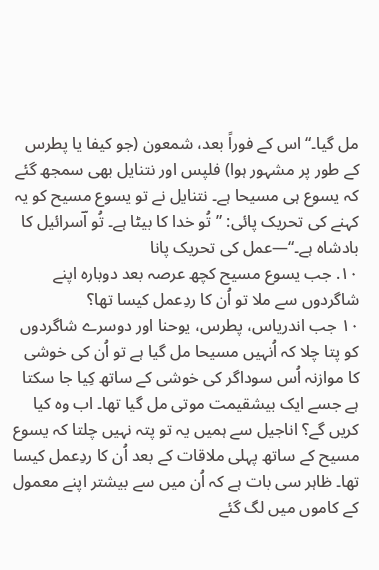مل گیا۔“ اس کے فوراً بعد، شمعون (جو کیفا یا پطرس کے طور پر مشہور ہوا) فلپس اور نتنایل بھی سمجھ گئے کہ یسوع ہی مسیحا ہے۔ نتنایل نے تو یسوع مسیح کو یہ کہنے کی تحریک پائی: ”تُو خدا کا بیٹا ہے۔ تُو اؔسرائیل کا بادشاہ ہے۔“—عمل کی تحریک پانا
۱۰. جب یسوع مسیح کچھ عرصہ بعد دوبارہ اپنے شاگردوں سے ملا تو اُن کا ردِعمل کیسا تھا؟
۱۰ جب اندریاس، پطرس، یوحنا اور دوسرے شاگردوں کو پتا چلا کہ اُنہیں مسیحا مل گیا ہے تو اُن کی خوشی کا موازنہ اُس سوداگر کی خوشی کے ساتھ کِیا جا سکتا ہے جسے ایک بیشقیمت موتی مل گیا تھا۔ اب وہ کیا کریں گے؟ اناجیل سے ہمیں یہ تو پتہ نہیں چلتا کہ یسوع مسیح کے ساتھ پہلی ملاقات کے بعد اُن کا ردِعمل کیسا تھا۔ ظاہر سی بات ہے کہ اُن میں سے بیشتر اپنے معمول کے کاموں میں لگ گئے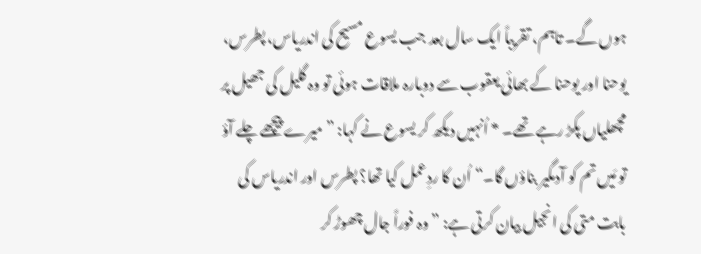ہوں گے۔ تاہم، تقریباً ایک سال بعد جب یسوع مسیح کی اندریاس، پطرس، یوحنا اور یوحنا کے بھائی یعقوب سے دوبارہ ملاقات ہوئی تو وہ گلیل کی جھیل پر مچھلیاں پکڑ رہے تھے۔ * اُنہیں دیکھ کر یسوع نے کہا: ”میرے پیچھے چلے آؤ تو مَیں تم کو آدمگیر بناؤں گا۔“ اُن کا ردِعمل کیا تھا؟ پطرس اور اندریاس کی بابت متی کی انجیل بیان کرتی ہے: ”وہ فوراً جال چھوڑ کر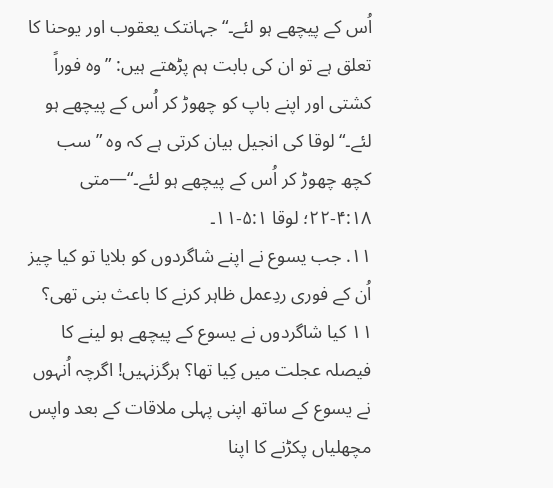اُس کے پیچھے ہو لئے۔“ جہانتک یعقوب اور یوحنا کا تعلق ہے تو ان کی بابت ہم پڑھتے ہیں: ”وہ فوراً کشتی اور اپنے باپ کو چھوڑ کر اُس کے پیچھے ہو لئے۔“ لوقا کی انجیل بیان کرتی ہے کہ وہ ”سب کچھ چھوڑ کر اُس کے پیچھے ہو لئے۔“—متی ۴:۱۸-۲۲؛ لوقا ۵:۱-۱۱۔
۱۱. جب یسوع نے اپنے شاگردوں کو بلایا تو کیا چیز اُن کے فوری ردِعمل ظاہر کرنے کا باعث بنی تھی؟
۱۱ کیا شاگردوں نے یسوع کے پیچھے ہو لینے کا فیصلہ عجلت میں کِیا تھا؟ ہرگزنہیں! اگرچہ اُنہوں نے یسوع کے ساتھ اپنی پہلی ملاقات کے بعد واپس مچھلیاں پکڑنے کا اپنا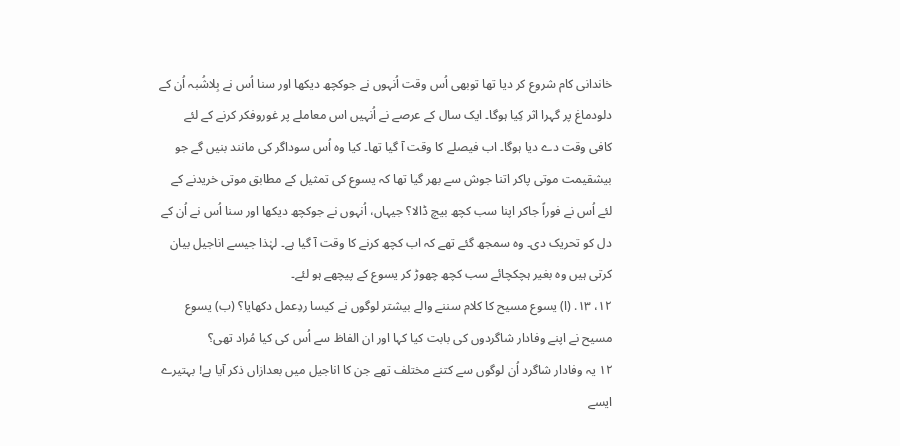خاندانی کام شروع کر دیا تھا توبھی اُس وقت اُنہوں نے جوکچھ دیکھا اور سنا اُس نے بِلاشُبہ اُن کے دلودماغ پر گہرا اثر کِیا ہوگا۔ ایک سال کے عرصے نے اُنہیں اس معاملے پر غوروفکر کرنے کے لئے کافی وقت دے دیا ہوگا۔ اب فیصلے کا وقت آ گیا تھا۔ کیا وہ اُس سوداگر کی مانند بنیں گے جو بیشقیمت موتی پاکر اتنا جوش سے بھر گیا تھا کہ یسوع کی تمثیل کے مطابق موتی خریدنے کے لئے اُس نے فوراً جاکر اپنا سب کچھ بیچ ڈالا؟ جیہاں، اُنہوں نے جوکچھ دیکھا اور سنا اُس نے اُن کے دل کو تحریک دی۔ وہ سمجھ گئے تھے کہ اب کچھ کرنے کا وقت آ گیا ہے۔ لہٰذا جیسے اناجیل بیان کرتی ہیں وہ بغیر ہچکچائے سب کچھ چھوڑ کر یسوع کے پیچھے ہو لئے۔
۱۲، ۱۳. (ا) یسوع مسیح کا کلام سننے والے بیشتر لوگوں نے کیسا ردِعمل دکھایا؟ (ب) یسوع مسیح نے اپنے وفادار شاگردوں کی بابت کیا کہا اور ان الفاظ سے اُس کی کیا مُراد تھی؟
۱۲ یہ وفادار شاگرد اُن لوگوں سے کتنے مختلف تھے جن کا اناجیل میں بعدازاں ذکر آیا ہے! بہتیرے ایسے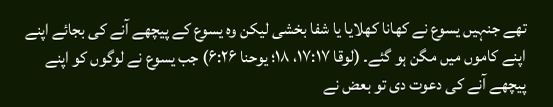تھے جنہیں یسوع نے کھانا کھلایا یا شفا بخشی لیکن وہ یسوع کے پیچھے آنے کی بجائے اپنے اپنے کاموں میں مگن ہو گئے۔ (لوقا ۱۷:۱۷، ۱۸؛ یوحنا ۶:۲۶) جب یسوع نے لوگوں کو اپنے پیچھے آنے کی دعوت دی تو بعض نے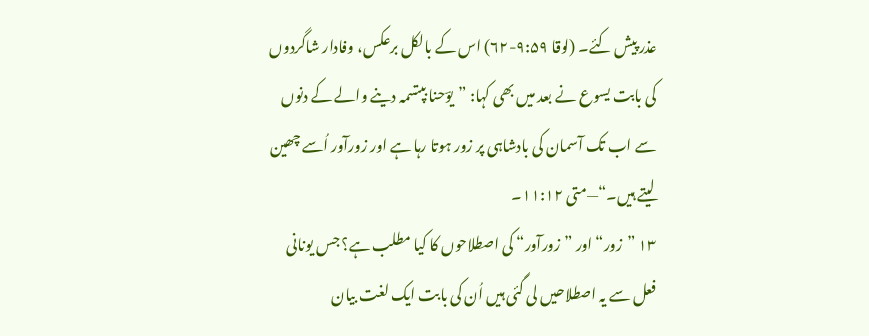عذر پیش کئے۔ (لوقا ۹:۵۹-۶۲) اس کے بالکل برعکس، وفادار شاگردوں کی بابت یسوع نے بعد میں بھی کہا: ”یوؔحنا بپتسمہ دینے والے کے دنوں سے اب تک آسمان کی بادشاہی پر زور ہوتا رہا ہے اور زورآور اُسے چھین لیتے ہیں۔“—متی ۱۱:۱۲۔
۱۳ ”زور“ اور ”زورآور“ کی اصطلاحوں کا کیا مطلب ہے؟ جس یونانی فعل سے یہ اصطلاحیں لی گئی ہیں اُن کی بابت ایک لغت بیان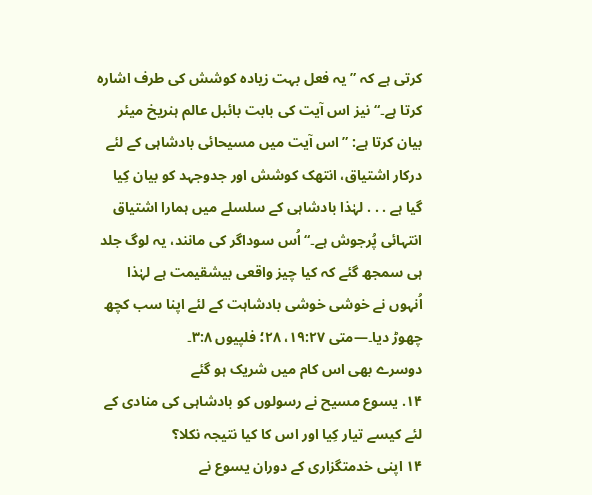کرتی ہے کہ ”یہ فعل بہت زیادہ کوشش کی طرف اشارہ کرتا ہے۔“ نیز اس آیت کی بابت بائبل عالم ہنریخ میئر بیان کرتا ہے: ”اس آیت میں مسیحائی بادشاہی کے لئے درکار اشتیاق، انتھک کوشش اور جدوجہد کو بیان کِیا گیا ہے . . . لہٰذا بادشاہی کے سلسلے میں ہمارا اشتیاق انتہائی پُرجوش ہے۔“ اُس سوداگر کی مانند، یہ لوگ جلد ہی سمجھ گئے کہ کیا چیز واقعی بیشقیمت ہے لہٰذا اُنہوں نے خوشی خوشی بادشاہت کے لئے اپنا سب کچھ چھوڑ دیا۔—متی ۱۹:۲۷، ۲۸؛ فلپیوں ۳:۸۔
دوسرے بھی اس کام میں شریک ہو گئے
۱۴. یسوع مسیح نے رسولوں کو بادشاہی کی منادی کے لئے کیسے تیار کِیا اور اس کا کیا نتیجہ نکلا؟
۱۴ اپنی خدمتگزاری کے دوران یسوع نے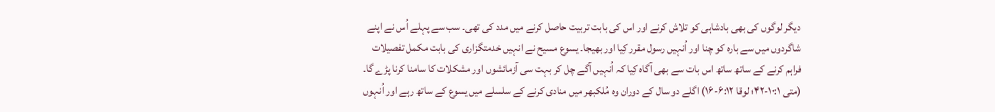دیگر لوگوں کی بھی بادشاہی کو تلاش کرنے اور اس کی بابت تربیت حاصل کرنے میں مدد کی تھی۔ سب سے پہلے اُس نے اپنے شاگردوں میں سے بارہ کو چنا اور اُنہیں رسول مقرر کِیا اور بھیجا۔ یسوع مسیح نے انہیں خدمتگزاری کی بابت مکمل تفصیلات فراہم کرنے کے ساتھ ساتھ اس بات سے بھی آگاہ کِیا کہ اُنہیں آگے چل کر بہت سی آزمائشوں اور مشکلات کا سامنا کرنا پڑے گا۔ (متی ۱۰:۱-۴۲؛ لوقا ۶:۱۲-۱۶) اگلے دو سال کے دوران وہ مُلکبھر میں منادی کرنے کے سلسلے میں یسوع کے ساتھ رہے اور اُنہوں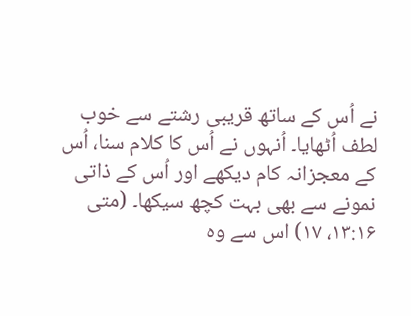نے اُس کے ساتھ قریبی رشتے سے خوب لطف اُٹھایا۔ اُنہوں نے اُس کا کلام سنا، اُس کے معجزانہ کام دیکھے اور اُس کے ذاتی نمونے سے بھی بہت کچھ سیکھا۔ (متی ۱۳:۱۶، ۱۷) اس سے وہ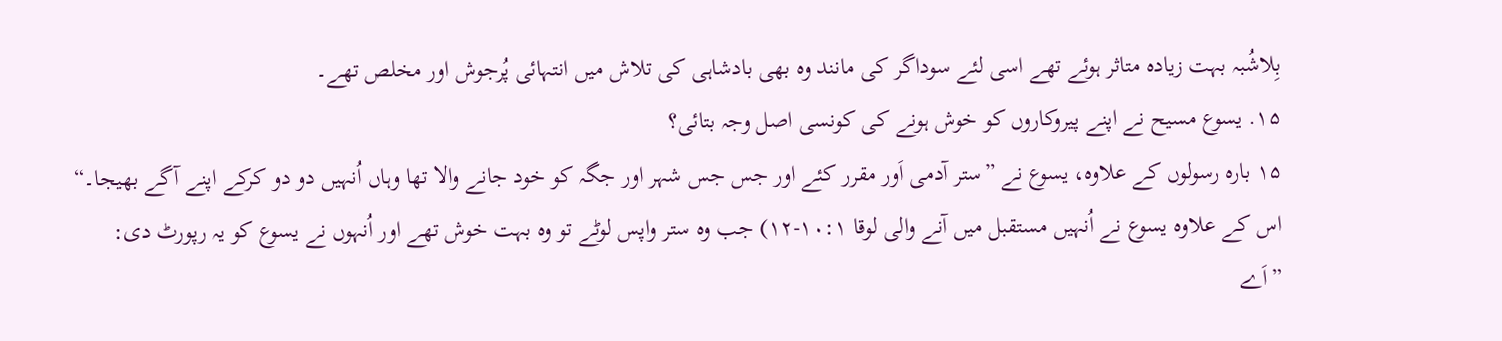بِلاشُبہ بہت زیادہ متاثر ہوئے تھے اسی لئے سوداگر کی مانند وہ بھی بادشاہی کی تلاش میں انتہائی پُرجوش اور مخلص تھے۔
۱۵. یسوع مسیح نے اپنے پیروکاروں کو خوش ہونے کی کونسی اصل وجہ بتائی؟
۱۵ بارہ رسولوں کے علاوہ، یسوع نے ”ستر آدمی اَور مقرر کئے اور جس جس شہر اور جگہ کو خود جانے والا تھا وہاں اُنہیں دو دو کرکے اپنے آگے بھیجا۔“ اس کے علاوہ یسوع نے اُنہیں مستقبل میں آنے والی لوقا ۱۰:۱-۱۲) جب وہ ستر واپس لوٹے تو وہ بہت خوش تھے اور اُنہوں نے یسوع کو یہ رپورٹ دی: ”اَے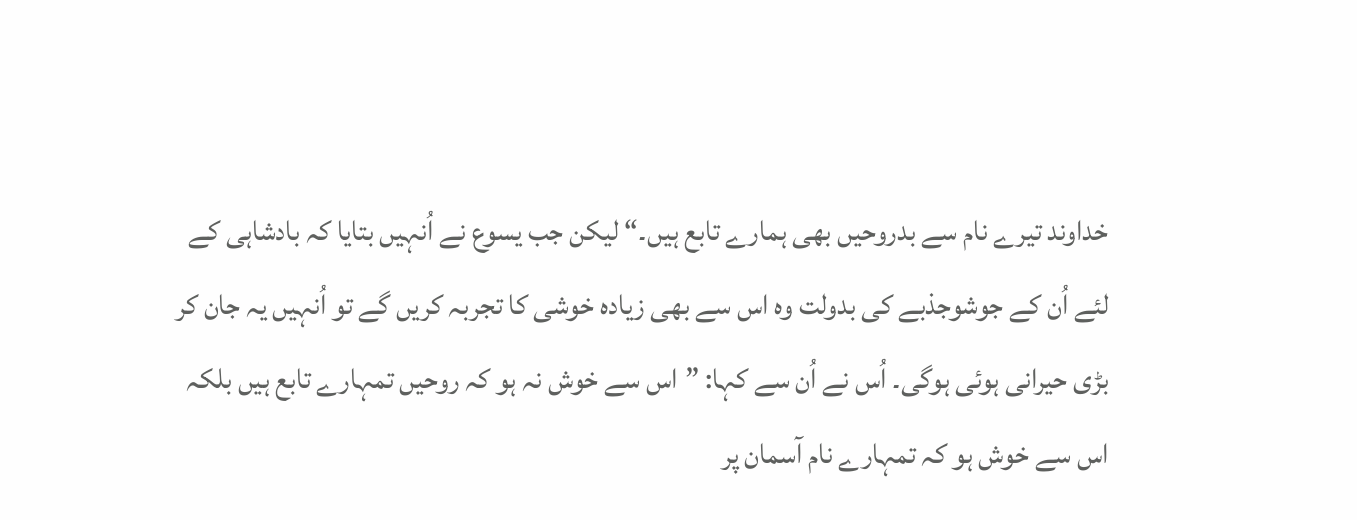خداوند تیرے نام سے بدروحیں بھی ہمارے تابع ہیں۔“ لیکن جب یسوع نے اُنہیں بتایا کہ بادشاہی کے لئے اُن کے جوشوجذبے کی بدولت وہ اس سے بھی زیادہ خوشی کا تجربہ کریں گے تو اُنہیں یہ جان کر بڑی حیرانی ہوئی ہوگی۔ اُس نے اُن سے کہا: ”اس سے خوش نہ ہو کہ روحیں تمہارے تابع ہیں بلکہ اس سے خوش ہو کہ تمہارے نام آسمان پر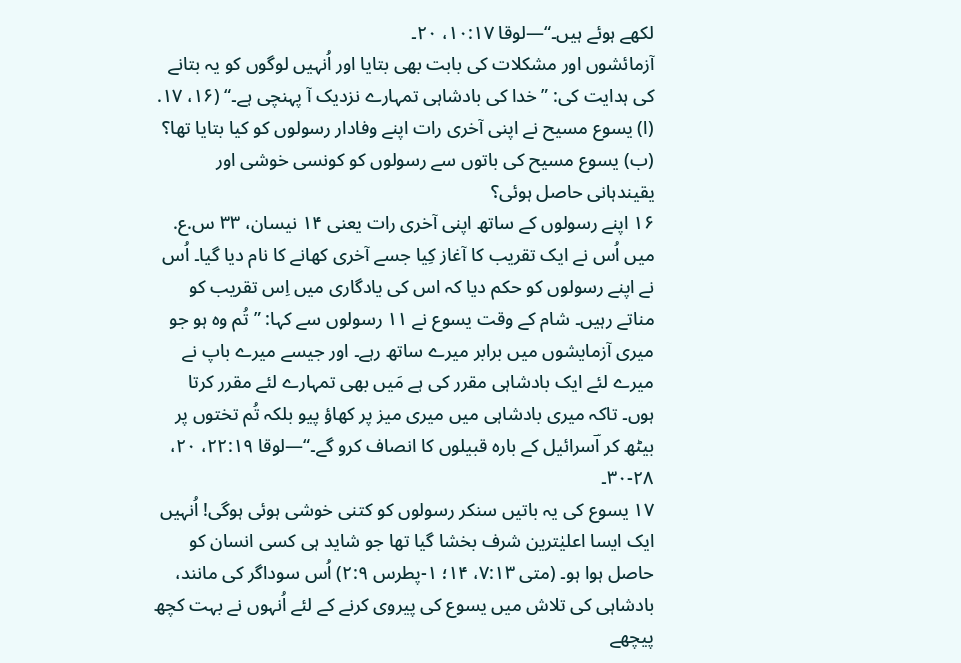لکھے ہوئے ہیں۔“—لوقا ۱۰:۱۷، ۲۰۔
آزمائشوں اور مشکلات کی بابت بھی بتایا اور اُنہیں لوگوں کو یہ بتانے کی ہدایت کی: ”خدا کی بادشاہی تمہارے نزدیک آ پہنچی ہے۔“ (۱۶، ۱۷. (ا) یسوع مسیح نے اپنی آخری رات اپنے وفادار رسولوں کو کیا بتایا تھا؟ (ب) یسوع مسیح کی باتوں سے رسولوں کو کونسی خوشی اور یقیندہانی حاصل ہوئی؟
۱۶ اپنے رسولوں کے ساتھ اپنی آخری رات یعنی ۱۴ نیسان، ۳۳ س.ع. میں اُس نے ایک تقریب کا آغاز کِیا جسے آخری کھانے کا نام دیا گیا۔ اُس نے اپنے رسولوں کو حکم دیا کہ اس کی یادگاری میں اِس تقریب کو مناتے رہیں۔ شام کے وقت یسوع نے ۱۱ رسولوں سے کہا: ”تُم وہ ہو جو میری آزمایشوں میں برابر میرے ساتھ رہے۔ اور جیسے میرے باپ نے میرے لئے ایک بادشاہی مقرر کی ہے مَیں بھی تمہارے لئے مقرر کرتا ہوں۔ تاکہ میری بادشاہی میں میری میز پر کھاؤ پیو بلکہ تُم تختوں پر بیٹھ کر اؔسرائیل کے بارہ قبیلوں کا انصاف کرو گے۔“—لوقا ۲۲:۱۹، ۲۰، ۲۸-۳۰۔
۱۷ یسوع کی یہ باتیں سنکر رسولوں کو کتنی خوشی ہوئی ہوگی! اُنہیں ایک ایسا اعلیٰترین شرف بخشا گیا تھا جو شاید ہی کسی انسان کو حاصل ہوا ہو۔ (متی ۷:۱۳، ۱۴؛ ۱-پطرس ۲:۹) اُس سوداگر کی مانند، بادشاہی کی تلاش میں یسوع کی پیروی کرنے کے لئے اُنہوں نے بہت کچھ پیچھے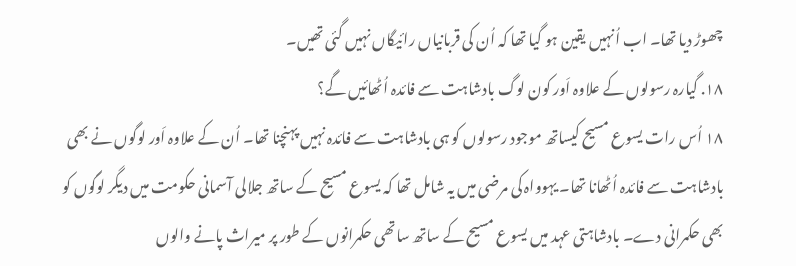چھوڑ دیا تھا۔ اب اُنہیں یقین ہو گیا تھا کہ اُن کی قربانیاں رائیگاں نہیں گئی تھیں۔
۱۸. گیارہ رسولوں کے علاوہ اَور کون لوگ بادشاہت سے فائدہ اُٹھائیں گے؟
۱۸ اُس رات یسوع مسیح کیساتھ موجود رسولوں کو ہی بادشاہت سے فائدہ نہیں پہنچنا تھا۔ اُن کے علاوہ اَور لوگوں نے بھی بادشاہت سے فائدہ اُٹھانا تھا۔ یہوواہ کی مرضی میں یہ شامل تھا کہ یسوع مسیح کے ساتھ جلالی آسمانی حکومت میں دیگر لوگوں کو بھی حکمرانی دے۔ بادشاہتی عہد میں یسوع مسیح کے ساتھ ساتھی حکمرانوں کے طور پر میراث پانے والوں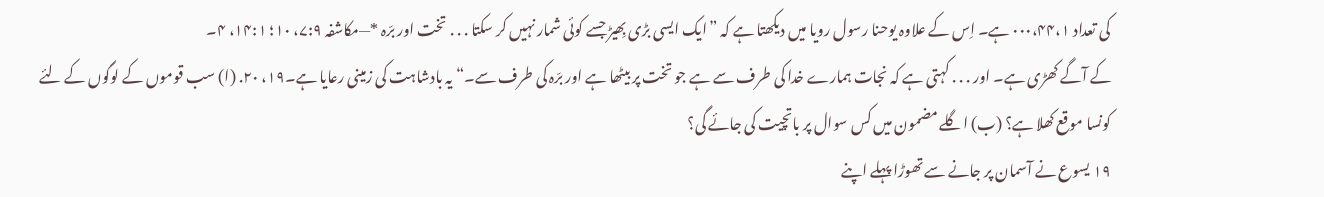کی تعداد ۰۰۰،۴۴،۱ ہے۔ اِس کے علاوہ یوحنا رسول رویا میں دیکھتا ہے کہ ”ایک ایسی بڑی بِھیڑ جسے کوئی شمار نہیں کر سکتا . . . تخت اور برّہ *—مکاشفہ ۷:۹، ۱۰؛ ۱۴:۱، ۴۔
کے آگے کھڑی ہے۔ اور . . . کہتی ہے کہ نجات ہمارے خدا کی طرف سے ہے جو تخت پر بیٹھا ہے اور برّہ کی طرف سے۔“ یہ بادشاہت کی زمینی رعایا ہے۔۱۹، ۲۰. (ا) سب قوموں کے لوگوں کے لئے کونسا موقع کھلا ہے؟ (ب) اگلے مضمون میں کس سوال پر باتچیت کی جائے گی؟
۱۹ یسوع نے آسمان پر جانے سے تھوڑا پہلے اپنے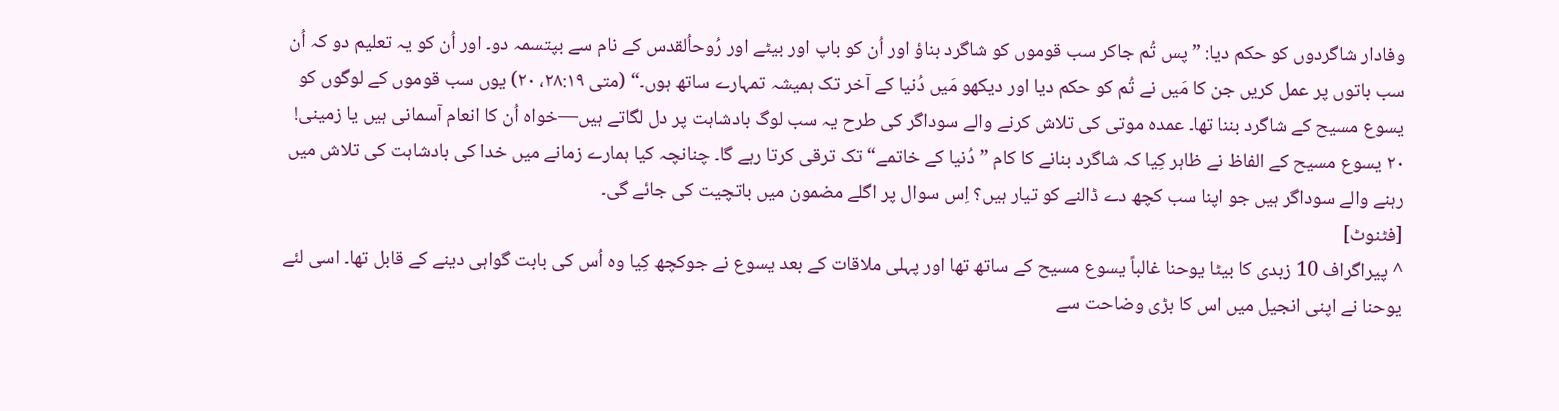وفادار شاگردوں کو حکم دیا: ”پس تُم جاکر سب قوموں کو شاگرد بناؤ اور اُن کو باپ اور بیٹے اور رُوحاُلقدس کے نام سے بپتسمہ دو۔ اور اُن کو یہ تعلیم دو کہ اُن سب باتوں پر عمل کریں جن کا مَیں نے تُم کو حکم دیا اور دیکھو مَیں دُنیا کے آخر تک ہمیشہ تمہارے ساتھ ہوں۔“ (متی ۲۸:۱۹، ۲۰) یوں سب قوموں کے لوگوں کو یسوع مسیح کے شاگرد بننا تھا۔ عمدہ موتی کی تلاش کرنے والے سوداگر کی طرح یہ سب لوگ بادشاہت پر دل لگاتے ہیں—خواہ اُن کا انعام آسمانی ہیں یا زمینی!
۲۰ یسوع مسیح کے الفاظ نے ظاہر کِیا کہ شاگرد بنانے کا کام ”دُنیا کے خاتمے“ تک ترقی کرتا رہے گا۔ چنانچہ کیا ہمارے زمانے میں خدا کی بادشاہت کی تلاش میں رہنے والے سوداگر ہیں جو اپنا سب کچھ دے ڈالنے کو تیار ہیں؟ اِس سوال پر اگلے مضمون میں باتچیت کی جائے گی۔
[فٹنوٹ]
^ پیراگراف 10 زبدی کا بیٹا یوحنا غالباً یسوع مسیح کے ساتھ تھا اور پہلی ملاقات کے بعد یسوع نے جوکچھ کِیا وہ اُس کی بابت گواہی دینے کے قابل تھا۔ اسی لئے یوحنا نے اپنی انجیل میں اس کا بڑی وضاحت سے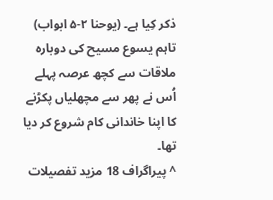ذکر کِیا ہے۔ (یوحنا ۲-۵ ابواب) تاہم یسوع مسیح کی دوبارہ ملاقات سے کچھ عرصہ پہلے اُس نے پھر سے مچھلیاں پکڑنے کا اپنا خاندانی کام شروع کر دیا تھا۔
^ پیراگراف 18 مزید تفصیلات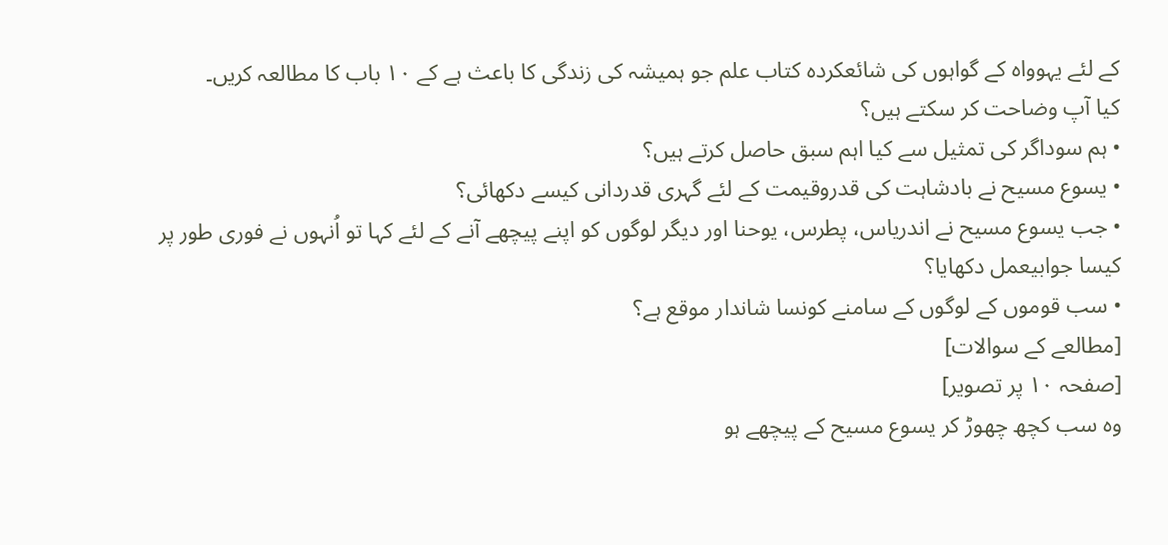کے لئے یہوواہ کے گواہوں کی شائعکردہ کتاب علم جو ہمیشہ کی زندگی کا باعث ہے کے ۱۰ باب کا مطالعہ کریں۔
کیا آپ وضاحت کر سکتے ہیں؟
• ہم سوداگر کی تمثیل سے کیا اہم سبق حاصل کرتے ہیں؟
• یسوع مسیح نے بادشاہت کی قدروقیمت کے لئے گہری قدردانی کیسے دکھائی؟
• جب یسوع مسیح نے اندریاس، پطرس، یوحنا اور دیگر لوگوں کو اپنے پیچھے آنے کے لئے کہا تو اُنہوں نے فوری طور پر کیسا جوابیعمل دکھایا؟
• سب قوموں کے لوگوں کے سامنے کونسا شاندار موقع ہے؟
[مطالعے کے سوالات]
[صفحہ ۱۰ پر تصویر]
وہ سب کچھ چھوڑ کر یسوع مسیح کے پیچھے ہو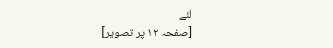لئے
[صفحہ ۱۲ پر تصویر]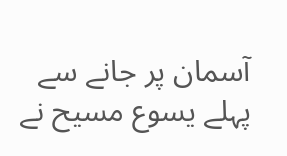آسمان پر جانے سے پہلے یسوع مسیح نے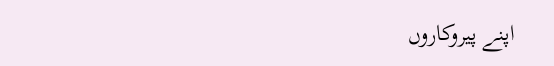اپنے پیروکاروں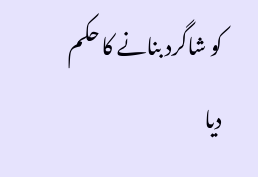کو شاگرد بنانے کا حکم دیا